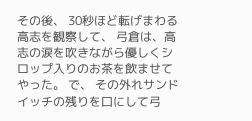その後、 30秒ほど転げまわる高志を観察して、 弓倉は、高志の涙を吹きながら優しくシロップ入りのお茶を飲ませてやった。 で、 その外れサンドイッチの残りを口にして弓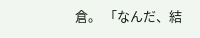倉。 「なんだ、結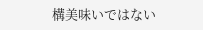構美味いではない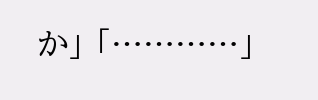か」 「…………」